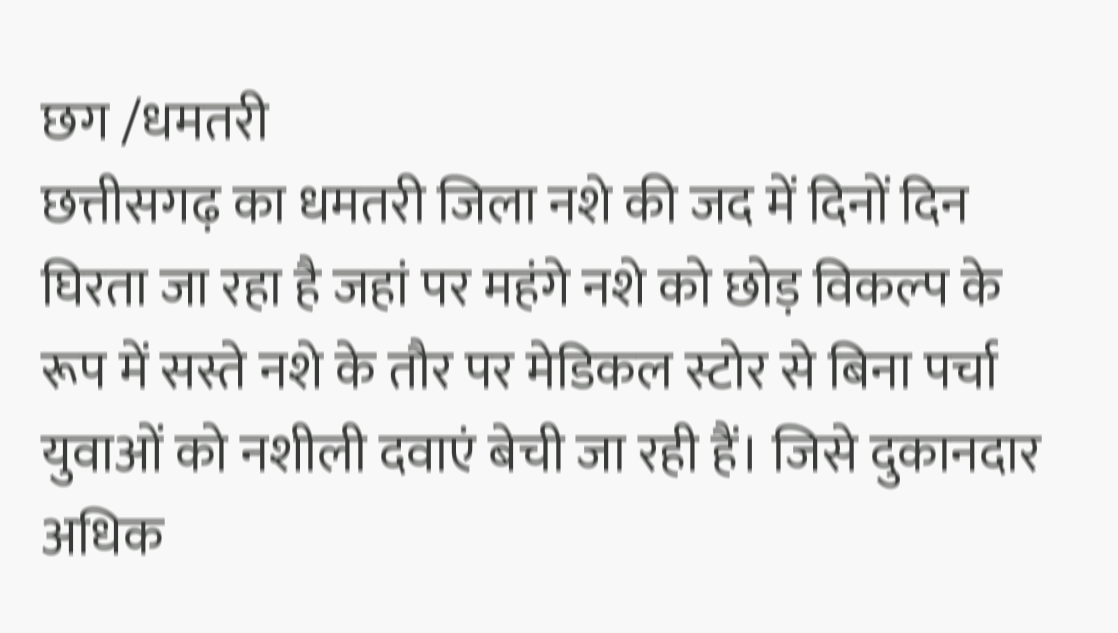छग /धमतरी
छत्तीसगढ़ का धमतरी जिला नशे की जद में दिनों दिन घिरता जा रहा है जहां पर महंगे नशे को छोड़ विकल्प के रूप में सस्ते नशे के तौर पर मेडिकल स्टोर से बिना पर्चा युवाओं को नशीली दवाएं बेची जा रही हैं। जिसे दुकानदार अधिक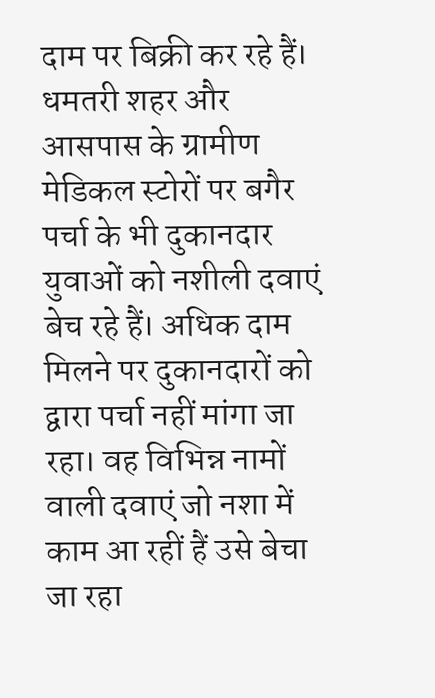दाम पर बिक्री कर रहे हैं।
धमतरी शहर और आसपास के ग्रामीण मेडिकल स्टोरों पर बगैर पर्चा के भी दुकानदार युवाओं को नशीली दवाएं बेच रहे हैं। अधिक दाम मिलने पर दुकानदारों को द्वारा पर्चा नहीं मांगा जा रहा। वह विभिन्न नामों वाली दवाएं जो नशा में काम आ रहीं हैं उसे बेचा जा रहा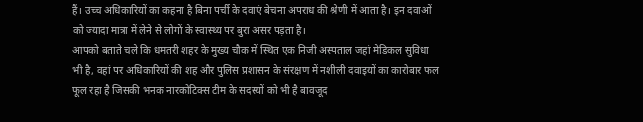हैं। उच्च अधिकारियों का कहना है बिना पर्ची के दवाएं बेचना अपराध की श्रेणी में आता है। इन दवाओं को ज्यादा मात्रा में लेने से लोगों के स्वास्थ्य पर बुरा असर पड़ता है।
आपको बताते चले कि धमतरी शहर के मुख्य चौक में स्थित एक निजी अस्पताल जहां मेडिकल सुविधा भी है, वहां पर अधिकारियों की शह और पुलिस प्रशासन के संरक्षण में नशीली दवाइयों का कारोबार फल फूल रहा है जिसकी भनक नारकोटिक्स टीम के सदस्यों को भी है बावजूद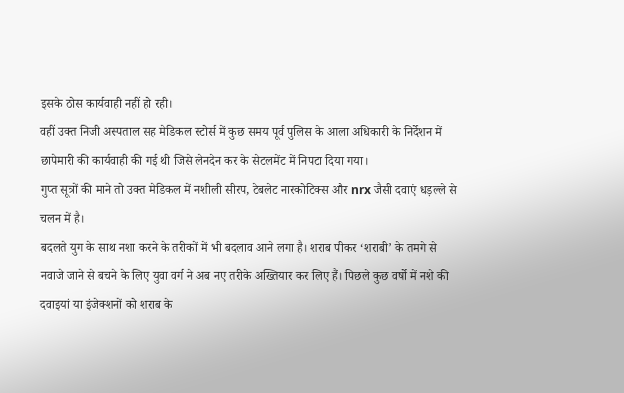इसके ठोस कार्यवाही नहीं हो रही।
वहीं उक्त निजी अस्पताल सह मेडिकल स्टोर्स में कुछ समय पूर्व पुलिस के आला अधिकारी के निर्देशन में छापेमारी की कार्यवाही की गई थी जिसे लेनदेन कर के सेटलमेंट में निपटा दिया गया।
गुप्त सूत्रों की माने तो उक्त मेडिकल में नशीली सीरप, टेबलेट नारकोटिक्स और nrx जैसी दवाएं धड़ल्ले से चलन में है।
बदलते युग के साथ नशा करने के तरीकों में भी बदलाव आने लगा है। शराब पीकर ‘शराबी’ के तमगे से नवाजे जाने से बचने के लिए युवा वर्ग ने अब नए तरीके अख्तियार कर लिए हैं। पिछले कुछ वर्षो में नशे की दवाइयां या इंजेक्शनों को शराब के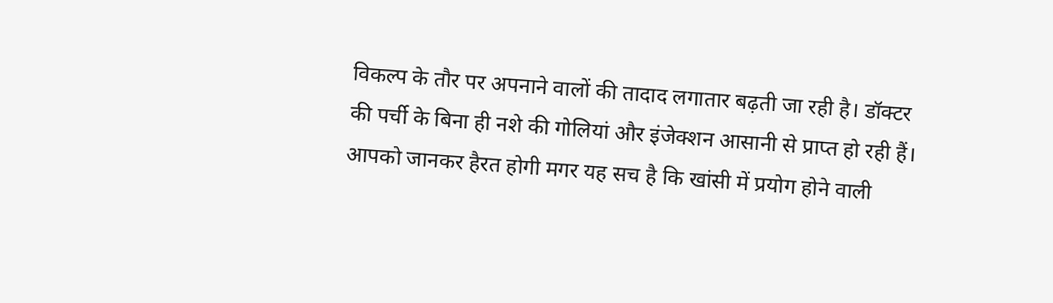विकल्प के तौर पर अपनाने वालों की तादाद लगातार बढ़ती जा रही है। डॉक्टर की पर्ची के बिना ही नशे की गोलियां और इंजेक्शन आसानी से प्राप्त हो रही हैं। आपको जानकर हैरत होगी मगर यह सच है कि खांसी में प्रयोग होने वाली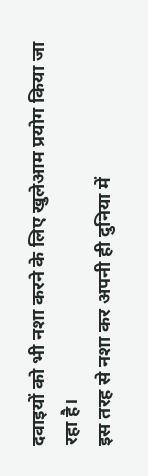दवाइयों को भी नशा करने के लिए खुलेआम प्रयोग किया जा रहा है।
इस तरह से नशा कर अपनी ही दुनिया में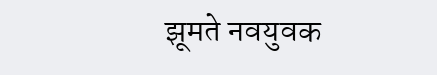झूमते नवयुवक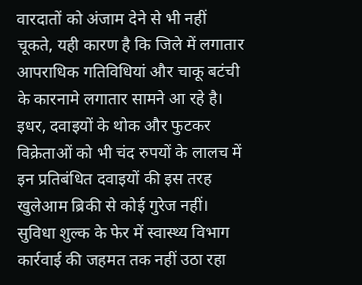वारदातों को अंजाम देने से भी नहीं चूकते, यही कारण है कि जिले में लगातार आपराधिक गतिविधियां और चाकू बटंची के कारनामे लगातार सामने आ रहे है।
इधर, दवाइयों के थोक और फुटकर विक्रेताओं को भी चंद रुपयों के लालच में इन प्रतिबंधित दवाइयों की इस तरह खुलेआम ब्रिकी से कोई गुरेज नहीं। सुविधा शुल्क के फेर में स्वास्थ्य विभाग कार्रवाई की जहमत तक नहीं उठा रहा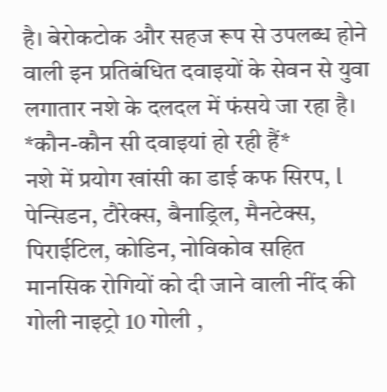है। बेरोकटोक और सहज रूप से उपलब्ध होने वाली इन प्रतिबंधित दवाइयों के सेवन से युवा लगातार नशे के दलदल में फंसये जा रहा है।
*कौन-कौन सी दवाइयां हो रही हैं*
नशे में प्रयोग खांसी का डाई कफ सिरप, l पेन्सिडन, टौरेक्स, बैनाड्रिल, मैनटेक्स, पिराईटिल, कोडिन, नोविकोव सहित मानसिक रोगियों को दी जाने वाली नींद की गोली नाइट्रो 10 गोली ,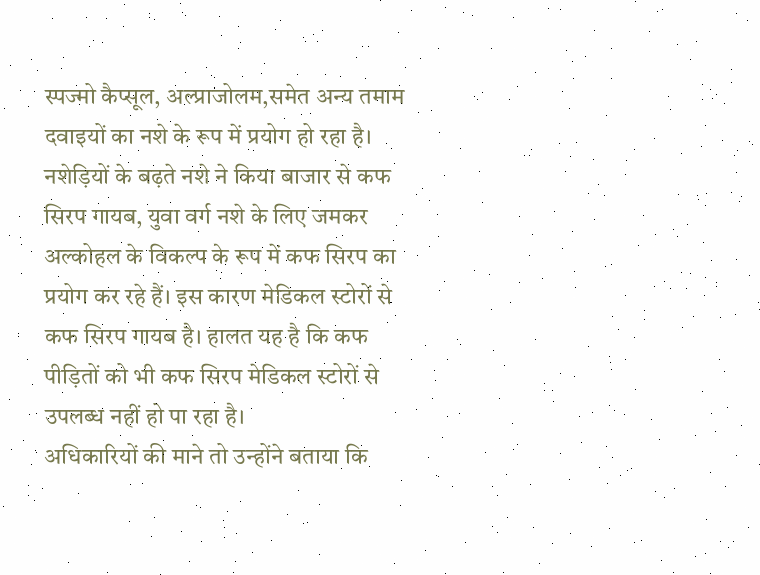स्पज्मो कैप्सूल, अल्प्राजोलम,समेत अन्य तमाम दवाइयों का नशे के रूप में प्रयोग हो रहा है। नशेड़ियों के बढ़ते नशे ने किया बाजार से कफ सिरप गायब, युवा वर्ग नशे के लिए जमकर अल्कोहल के विकल्प के रूप में कफ सिरप का प्रयोग कर रहे हैं। इस कारण मेडिकल स्टोरों से कफ सिरप गायब है। हालत यह है कि कफ पीड़ितों को भी कफ सिरप मेडिकल स्टोरों से उपलब्ध नहीं हो पा रहा है।
अधिकारियों की माने तो उन्होंने बताया कि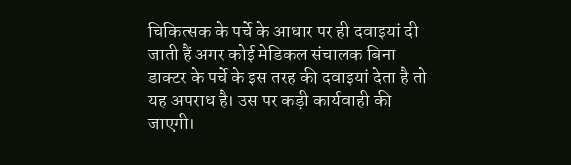चिकित्सक के पर्चे के आधार पर ही दवाइयां दी जाती हैं अगर कोई मेडिकल संचालक बिना डाक्टर के पर्चे के इस तरह की दवाइयां देता है तो यह अपराध है। उस पर कड़ी कार्यवाही की जाएगी।